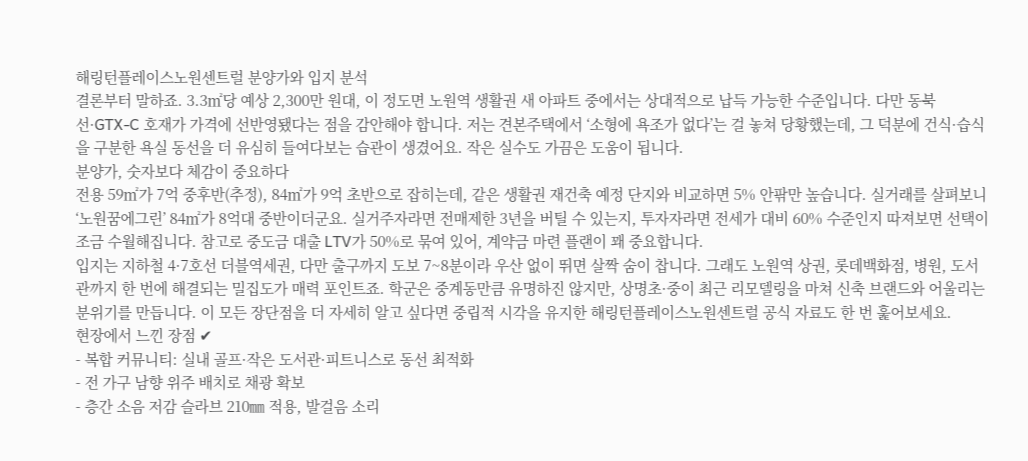해링턴플레이스노원센트럴 분양가와 입지 분석
결론부터 말하죠. 3.3㎡당 예상 2,300만 원대, 이 정도면 노원역 생활권 새 아파트 중에서는 상대적으로 납득 가능한 수준입니다. 다만 동북선·GTX-C 호재가 가격에 선반영됐다는 점을 감안해야 합니다. 저는 견본주택에서 ‘소형에 욕조가 없다’는 걸 놓쳐 당황했는데, 그 덕분에 건식·습식을 구분한 욕실 동선을 더 유심히 들여다보는 습관이 생겼어요. 작은 실수도 가끔은 도움이 됩니다.
분양가, 숫자보다 체감이 중요하다
전용 59㎡가 7억 중후반(추정), 84㎡가 9억 초반으로 잡히는데, 같은 생활권 재건축 예정 단지와 비교하면 5% 안팎만 높습니다. 실거래를 살펴보니 ‘노원꿈에그린’ 84㎡가 8억대 중반이더군요. 실거주자라면 전매제한 3년을 버틸 수 있는지, 투자자라면 전세가 대비 60% 수준인지 따져보면 선택이 조금 수월해집니다. 참고로 중도금 대출 LTV가 50%로 묶여 있어, 계약금 마련 플랜이 꽤 중요합니다.
입지는 지하철 4·7호선 더블역세권, 다만 출구까지 도보 7~8분이라 우산 없이 뛰면 살짝 숨이 찹니다. 그래도 노원역 상권, 롯데백화점, 병원, 도서관까지 한 번에 해결되는 밀집도가 매력 포인트죠. 학군은 중계동만큼 유명하진 않지만, 상명초·중이 최근 리모델링을 마쳐 신축 브랜드와 어울리는 분위기를 만듭니다. 이 모든 장단점을 더 자세히 알고 싶다면 중립적 시각을 유지한 해링턴플레이스노원센트럴 공식 자료도 한 번 훑어보세요.
현장에서 느낀 장점 ✔
- 복합 커뮤니티: 실내 골프·작은 도서관·피트니스로 동선 최적화
- 전 가구 남향 위주 배치로 채광 확보
- 층간 소음 저감 슬라브 210㎜ 적용, 발걸음 소리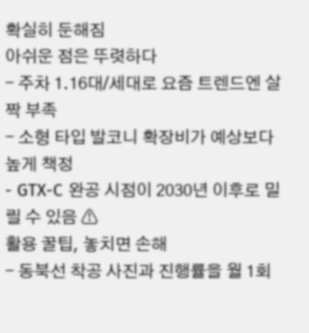확실히 둔해짐
아쉬운 점은 뚜렷하다
- 주차 1.16대/세대로 요즘 트렌드엔 살짝 부족
- 소형 타입 발코니 확장비가 예상보다 높게 책정
- GTX-C 완공 시점이 2030년 이후로 밀릴 수 있음 ⚠
활용 꿀팁, 놓치면 손해
- 동북선 착공 사진과 진행률을 월 1회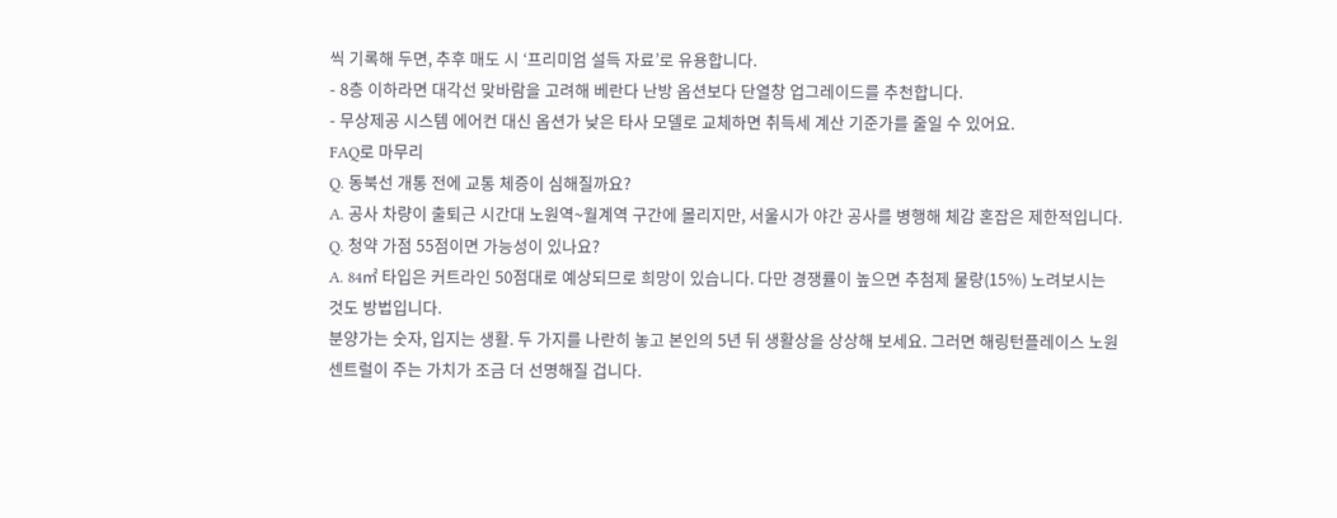씩 기록해 두면, 추후 매도 시 ‘프리미엄 설득 자료’로 유용합니다.
- 8층 이하라면 대각선 맞바람을 고려해 베란다 난방 옵션보다 단열창 업그레이드를 추천합니다.
- 무상제공 시스템 에어컨 대신 옵션가 낮은 타사 모델로 교체하면 취득세 계산 기준가를 줄일 수 있어요.
FAQ로 마무리
Q. 동북선 개통 전에 교통 체증이 심해질까요?
A. 공사 차량이 출퇴근 시간대 노원역~월계역 구간에 몰리지만, 서울시가 야간 공사를 병행해 체감 혼잡은 제한적입니다.
Q. 청약 가점 55점이면 가능성이 있나요?
A. 84㎡ 타입은 커트라인 50점대로 예상되므로 희망이 있습니다. 다만 경쟁률이 높으면 추첨제 물량(15%) 노려보시는 것도 방법입니다.
분양가는 숫자, 입지는 생활. 두 가지를 나란히 놓고 본인의 5년 뒤 생활상을 상상해 보세요. 그러면 해링턴플레이스 노원 센트럴이 주는 가치가 조금 더 선명해질 겁니다.